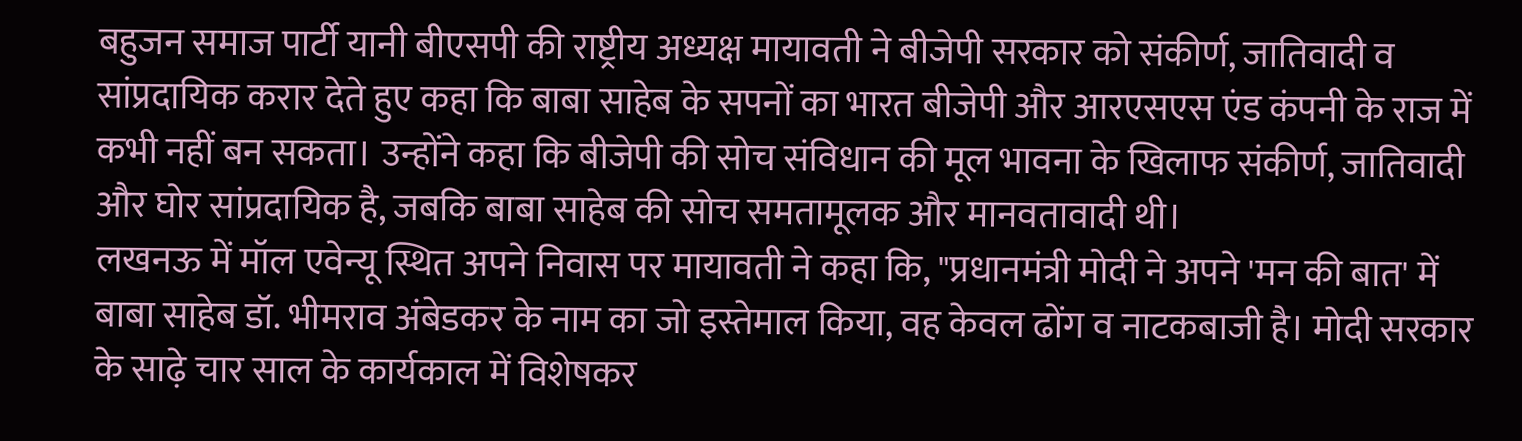बहुजन समाज पार्टी यानी बीएसपी की राष्ट्रीय अध्यक्ष मायावती ने बीजेपी सरकार को संकीर्ण, जातिवादी व सांप्रदायिक करार देते हुए कहा कि बाबा साहेब के सपनों का भारत बीजेपी और आरएसएस एंड कंपनी के राज में कभी नहीं बन सकता। उन्होंने कहा कि बीजेपी की सोच संविधान की मूल भावना के खिलाफ संकीर्ण, जातिवादी और घोर सांप्रदायिक है, जबकि बाबा साहेब की सोच समतामूलक और मानवतावादी थी।
लखनऊ में मॉल एवेन्यू स्थित अपने निवास पर मायावती ने कहा कि, "प्रधानमंत्री मोदी ने अपने 'मन की बात' में बाबा साहेब डॉ. भीमराव अंबेडकर के नाम का जो इस्तेमाल किया, वह केवल ढोंग व नाटकबाजी है। मोदी सरकार के साढ़े चार साल के कार्यकाल में विशेषकर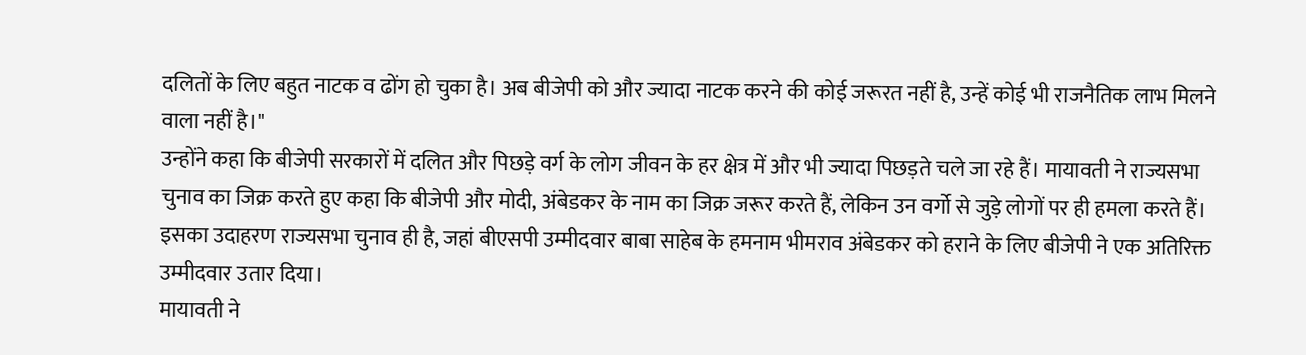दलितों के लिए बहुत नाटक व ढोंग हो चुका है। अब बीजेपी को और ज्यादा नाटक करने की कोई जरूरत नहीं है, उन्हें कोई भी राजनैतिक लाभ मिलने वाला नहीं है।"
उन्होंने कहा कि बीजेपी सरकारों में दलित और पिछड़े वर्ग के लोग जीवन के हर क्षेत्र में और भी ज्यादा पिछड़ते चले जा रहे हैं। मायावती ने राज्यसभा चुनाव का जिक्र करते हुए कहा कि बीजेपी और मोदी, अंबेडकर के नाम का जिक्र जरूर करते हैं, लेकिन उन वर्गो से जुड़े लोगों पर ही हमला करते हैं। इसका उदाहरण राज्यसभा चुनाव ही है, जहां बीएसपी उम्मीदवार बाबा साहेब के हमनाम भीमराव अंबेडकर को हराने के लिए बीजेपी ने एक अतिरिक्त उम्मीदवार उतार दिया।
मायावती ने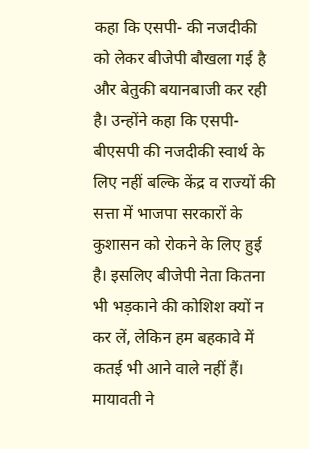कहा कि एसपी- की नजदीकी को लेकर बीजेपी बौखला गई है और बेतुकी बयानबाजी कर रही है। उन्होंने कहा कि एसपी-बीएसपी की नजदीकी स्वार्थ के लिए नहीं बल्कि केंद्र व राज्यों की सत्ता में भाजपा सरकारों के कुशासन को रोकने के लिए हुई है। इसलिए बीजेपी नेता कितना भी भड़काने की कोशिश क्यों न कर लें, लेकिन हम बहकावे में कतई भी आने वाले नहीं हैं।
मायावती ने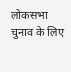लोकसभा चुनाव के लिए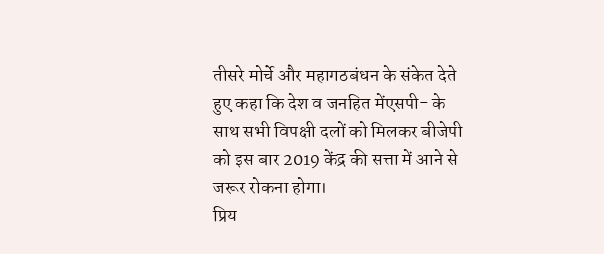तीसरे मोर्चे और महागठबंधन के संकेत देते हुए कहा कि देश व जनहित मेंएसपी- के साथ सभी विपक्षी दलों को मिलकर बीजेपी को इस बार 2019 केंद्र की सत्ता में आने से जरूर रोकना होगा।
प्रिय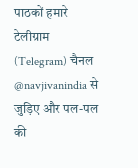पाठकों हमारे टेलीग्राम (Telegram) चैनल @navjivanindia से जुड़िए और पल-पल की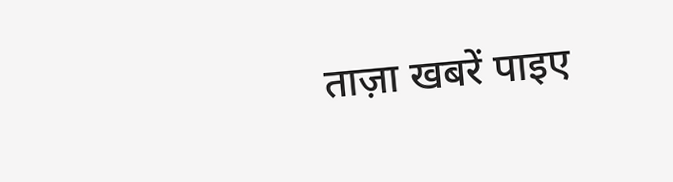ताज़ा खबरें पाइए